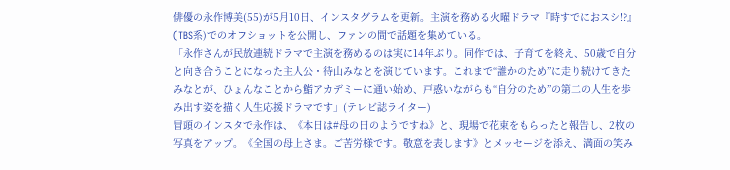俳優の永作博美(55)が5月10日、インスタグラムを更新。主演を務める火曜ドラマ『時すでにおスシ!?』(TBS系)でのオフショットを公開し、ファンの間で話題を集めている。
「永作さんが民放連続ドラマで主演を務めるのは実に14年ぶり。同作では、子育てを終え、50歳で自分と向き合うことになった主人公・待山みなとを演じています。これまで“誰かのため”に走り続けてきたみなとが、ひょんなことから鮨アカデミーに通い始め、戸惑いながらも“自分のため”の第二の人生を歩み出す姿を描く人生応援ドラマです」(テレビ誌ライター)
冒頭のインスタで永作は、《本日は#母の日のようですね》と、現場で花束をもらったと報告し、2枚の写真をアップ。《全国の母上さま。ご苦労様です。敬意を表します》とメッセージを添え、満面の笑み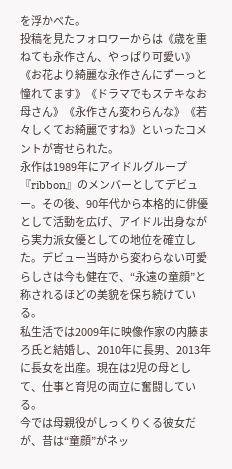を浮かべた。
投稿を見たフォロワーからは《歳を重ねても永作さん、やっぱり可愛い》《お花より綺麗な永作さんにずーっと憧れてます》《ドラマでもステキなお母さん》《永作さん変わらんな》《若々しくてお綺麗ですね》といったコメントが寄せられた。
永作は1989年にアイドルグループ『ribbon』のメンバーとしてデビュー。その後、90年代から本格的に俳優として活動を広げ、アイドル出身ながら実力派女優としての地位を確立した。デビュー当時から変わらない可愛らしさは今も健在で、“永遠の童顔”と称されるほどの美貌を保ち続けている。
私生活では2009年に映像作家の内藤まろ氏と結婚し、2010年に長男、2013年に長女を出産。現在は2児の母として、仕事と育児の両立に奮闘している。
今では母親役がしっくりくる彼女だが、昔は“童顔”がネッ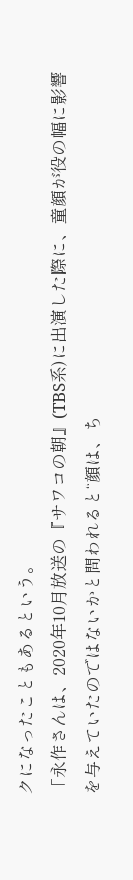クになったこともあるという。
「永作さんは、2020年10月放送の『サワコの朝』(TBS系)に出演した際に、童顔が役の幅に影響を与えていたのではないかと問われると“顔は、ち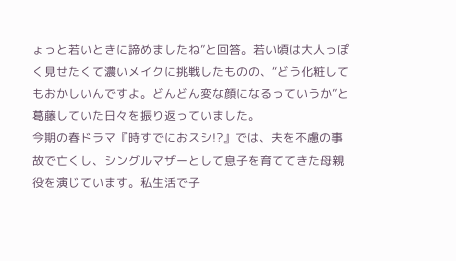ょっと若いときに諦めましたね”と回答。若い頃は大人っぽく見せたくて濃いメイクに挑戦したものの、“どう化粧してもおかしいんですよ。どんどん変な顔になるっていうか”と葛藤していた日々を振り返っていました。
今期の春ドラマ『時すでにおスシ!?』では、夫を不慮の事故で亡くし、シングルマザーとして息子を育ててきた母親役を演じています。私生活で子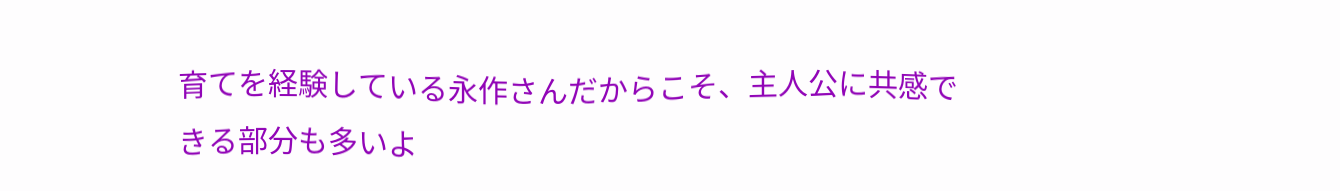育てを経験している永作さんだからこそ、主人公に共感できる部分も多いよ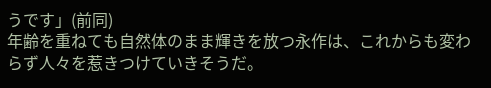うです」(前同)
年齢を重ねても自然体のまま輝きを放つ永作は、これからも変わらず人々を惹きつけていきそうだ。